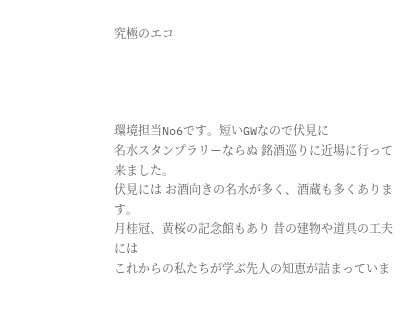究極のエコ




環境担当No6です。短いGWなので伏見に
名水スタンプラリーならぬ 銘酒巡りに近場に行って来ました。
伏見には お酒向きの名水が多く、酒蔵も多くあります。
月桂冠、黄桜の記念館もあり 昔の建物や道具の工夫には
これからの私たちが学ぶ先人の知恵が詰まっていま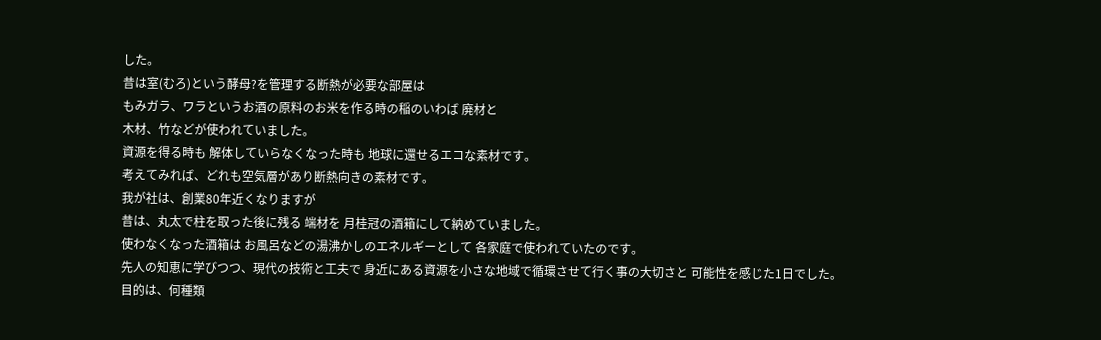した。
昔は室(むろ)という酵母?を管理する断熱が必要な部屋は
もみガラ、ワラというお酒の原料のお米を作る時の稲のいわば 廃材と
木材、竹などが使われていました。
資源を得る時も 解体していらなくなった時も 地球に還せるエコな素材です。
考えてみれば、どれも空気層があり断熱向きの素材です。
我が社は、創業80年近くなりますが
昔は、丸太で柱を取った後に残る 端材を 月桂冠の酒箱にして納めていました。
使わなくなった酒箱は お風呂などの湯沸かしのエネルギーとして 各家庭で使われていたのです。
先人の知恵に学びつつ、現代の技術と工夫で 身近にある資源を小さな地域で循環させて行く事の大切さと 可能性を感じた1日でした。
目的は、何種類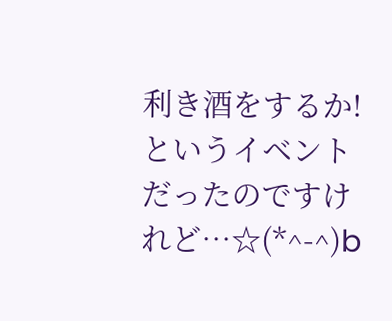利き酒をするか!というイベントだったのですけれど…☆(*^-^)b